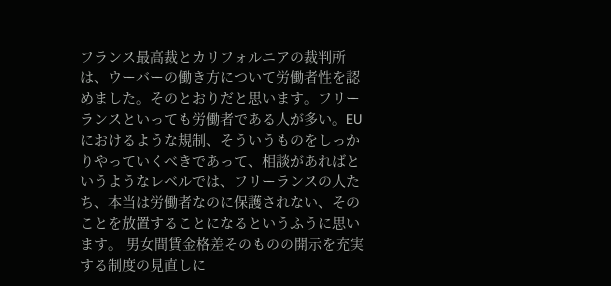フランス最高裁とカリフォルニアの裁判所は、ウーバーの働き方について労働者性を認めました。そのとおりだと思います。フリーランスといっても労働者である人が多い。EUにおけるような規制、そういうものをしっかりやっていくべきであって、相談があればというようなレベルでは、フリーランスの人たち、本当は労働者なのに保護されない、そのことを放置することになるというふうに思います。 男女間賃金格差そのものの開示を充実する制度の見直しに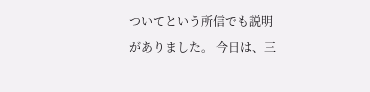ついてという所信でも説明がありました。 今日は、三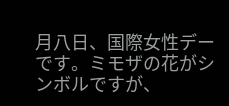月八日、国際女性デーです。ミモザの花がシンボルですが、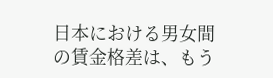日本における男女間の賃金格差は、もう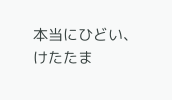本当にひどい、けたたま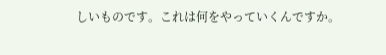しいものです。これは何をやっていくんですか。